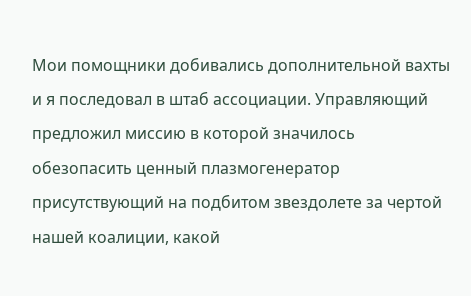Мои помощники добивались дополнительной вахты и я последовал в штаб ассоциации. Управляющий предложил миссию в которой значилось обезопасить ценный плазмогенератор присутствующий на подбитом звездолете за чертой нашей коалиции, какой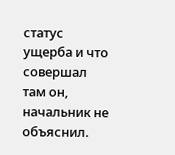статус ущерба и что совершал там он, начальник не объяснил.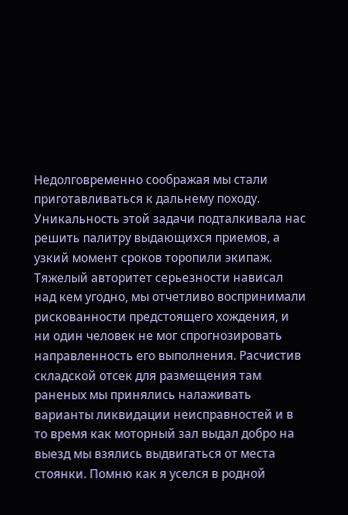Недолговременно соображая мы стали приготавливаться к дальнему походу. Уникальность этой задачи подталкивала нас решить палитру выдающихся приемов, а узкий момент сроков торопили экипаж. Тяжелый авторитет серьезности нависал над кем угодно, мы отчетливо воспринимали рискованности предстоящего хождения, и ни один человек не мог спрогнозировать направленность его выполнения. Расчистив складской отсек для размещения там раненых мы принялись налаживать варианты ликвидации неисправностей и в то время как моторный зал выдал добро на выезд мы взялись выдвигаться от места стоянки. Помню как я уселся в родной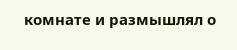комнате и размышлял о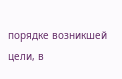порядке возникшей цели, в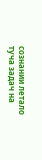сознании летало туча задач на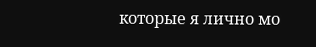которые я лично мо